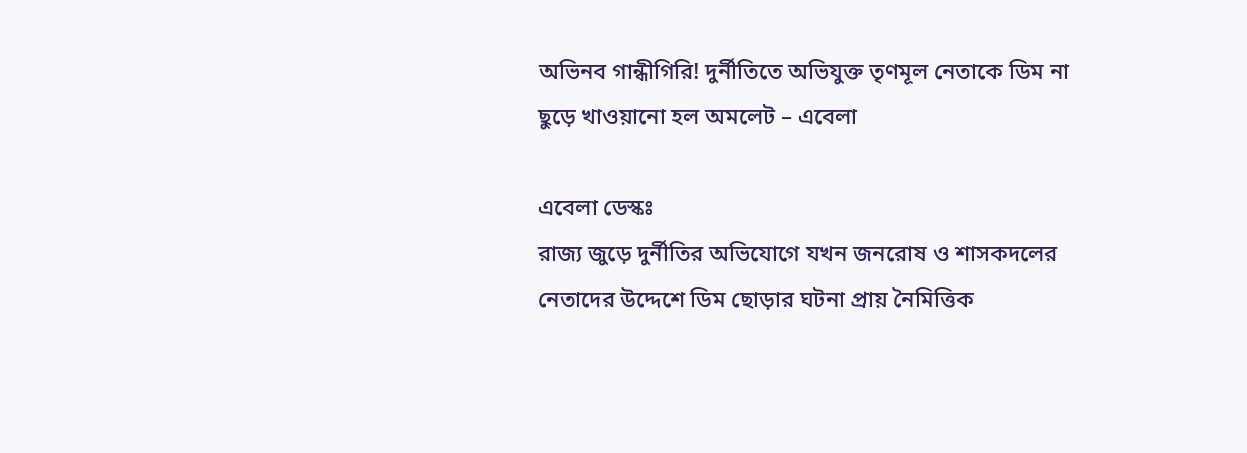অভিনব গান্ধীগিরি! দুর্নীতিতে অভিযুক্ত তৃণমূল নেতাকে ডিম না ছুড়ে খাওয়ানো হল অমলেট – এবেলা

এবেলা ডেস্কঃ
রাজ্য জুড়ে দুর্নীতির অভিযোগে যখন জনরোষ ও শাসকদলের নেতাদের উদ্দেশে ডিম ছোড়ার ঘটনা প্রায় নৈমিত্তিক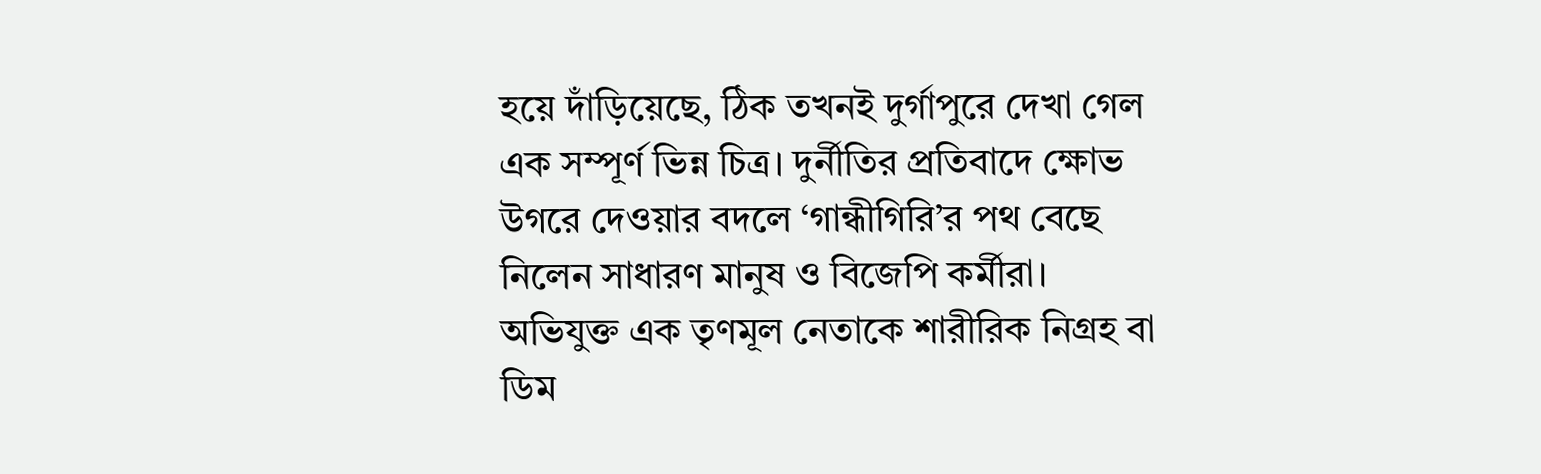হয়ে দাঁড়িয়েছে, ঠিক তখনই দুর্গাপুরে দেখা গেল এক সম্পূর্ণ ভিন্ন চিত্র। দুর্নীতির প্রতিবাদে ক্ষোভ উগরে দেওয়ার বদলে ‘গান্ধীগিরি’র পথ বেছে নিলেন সাধারণ মানুষ ও বিজেপি কর্মীরা। অভিযুক্ত এক তৃণমূল নেতাকে শারীরিক নিগ্রহ বা ডিম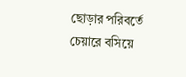ছোড়ার পরিবর্তে চেয়ারে বসিয়ে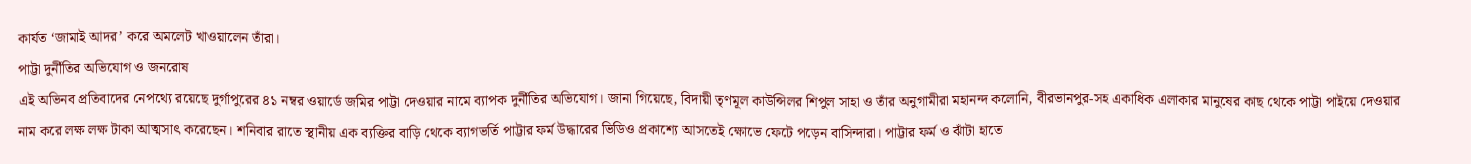কার্যত ‘জামাই আদর’ করে অমলেট খাওয়ালেন তাঁরা।
পাট্টা দুর্নীতির অভিযোগ ও জনরোষ
এই অভিনব প্রতিবাদের নেপথ্যে রয়েছে দুর্গাপুরের ৪১ নম্বর ওয়ার্ডে জমির পাট্টা দেওয়ার নামে ব্যাপক দুর্নীতির অভিযোগ। জানা গিয়েছে, বিদায়ী তৃণমূল কাউন্সিলর শিপুল সাহা ও তাঁর অনুগামীরা মহানন্দ কলোনি, বীরভানপুর-সহ একাধিক এলাকার মানুষের কাছ থেকে পাট্টা পাইয়ে দেওয়ার নাম করে লক্ষ লক্ষ টাকা আত্মসাৎ করেছেন। শনিবার রাতে স্থানীয় এক ব্যক্তির বাড়ি থেকে ব্যাগভর্তি পাট্টার ফর্ম উদ্ধারের ভিডিও প্রকাশ্যে আসতেই ক্ষোভে ফেটে পড়েন বাসিন্দারা। পাট্টার ফর্ম ও ঝাঁটা হাতে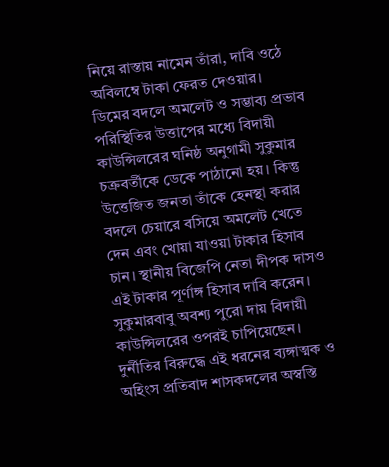নিয়ে রাস্তায় নামেন তাঁরা, দাবি ওঠে অবিলম্বে টাকা ফেরত দেওয়ার।
ডিমের বদলে অমলেট ও সম্ভাব্য প্রভাব
পরিস্থিতির উত্তাপের মধ্যে বিদায়ী কাউন্সিলরের ঘনিষ্ঠ অনুগামী সুকুমার চক্রবর্তীকে ডেকে পাঠানো হয়। কিন্তু উত্তেজিত জনতা তাঁকে হেনস্থা করার বদলে চেয়ারে বসিয়ে অমলেট খেতে দেন এবং খোয়া যাওয়া টাকার হিসাব চান। স্থানীয় বিজেপি নেতা দীপক দাসও এই টাকার পূর্ণাঙ্গ হিসাব দাবি করেন। সুকুমারবাবু অবশ্য পুরো দায় বিদায়ী কাউন্সিলরের ওপরই চাপিয়েছেন। দুর্নীতির বিরুদ্ধে এই ধরনের ব্যঙ্গাত্মক ও অহিংস প্রতিবাদ শাসকদলের অস্বস্তি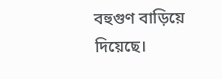বহুগুণ বাড়িয়ে দিয়েছে।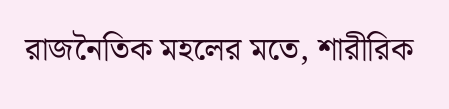রাজনৈতিক মহলের মতে, শারীরিক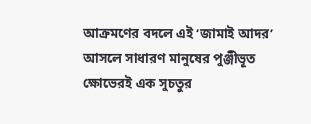আক্রমণের বদলে এই ‘জামাই আদর’ আসলে সাধারণ মানুষের পুঞ্জীভূত ক্ষোভেরই এক সুচতুর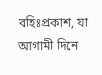বহিঃপ্রকাশ, যা আগামী দিনে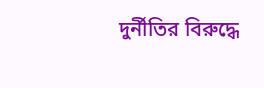দুর্নীতির বিরুদ্ধে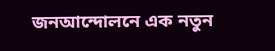জনআন্দোলনে এক নতুন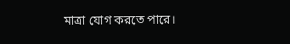মাত্রা যোগ করতে পারে।